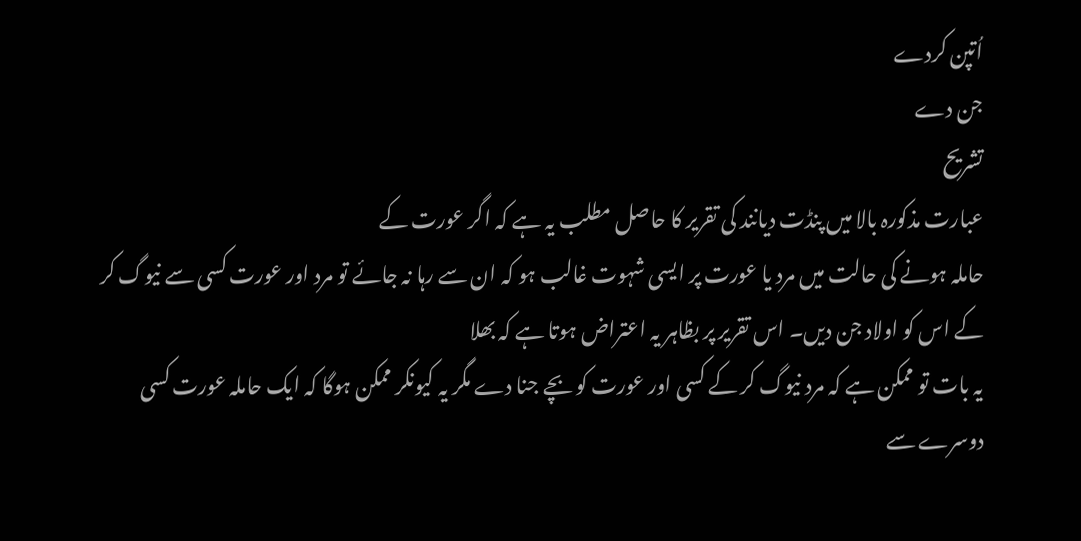اُتپن کردے
جن دے
تشریح
عبارت مذکورہ بالا میں پنڈت دیانند کی تقریر کا حاصل مطلب یہ ہے کہ اگر عورت کے
حاملہ ہونے کی حالت میں مرد یا عورت پر ایسی شہوت غالب ہو کہ ان سے رہا نہ جائے تو مرد اور عورت کسی سے نیوگ کر کے اس کو اولاد جن دیں۔ اس تقریر پر بظاہر یہ اعتراض ہوتا ہے کہ بھلا
یہ بات تو ممکن ہے کہ مرد نیوگ کر کے کسی اور عورت کو بچے جنا دے مگر یہ کیونکر ممکن ہوگا کہ ایک حاملہ عورت کسی دوسرے سے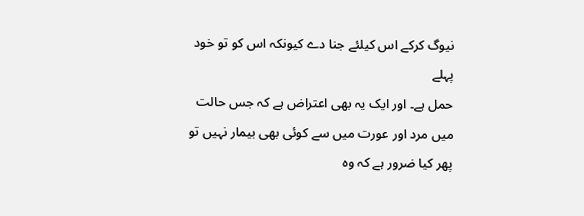نیوگ کرکے اس کیلئے جنا دے کیونکہ اس کو تو خود پہلے
حمل ہے۔ اور ایک یہ بھی اعتراض ہے کہ جس حالت میں مرد اور عورت میں سے کوئی بھی بیمار نہیں تو پھر کیا ضرور ہے کہ وہ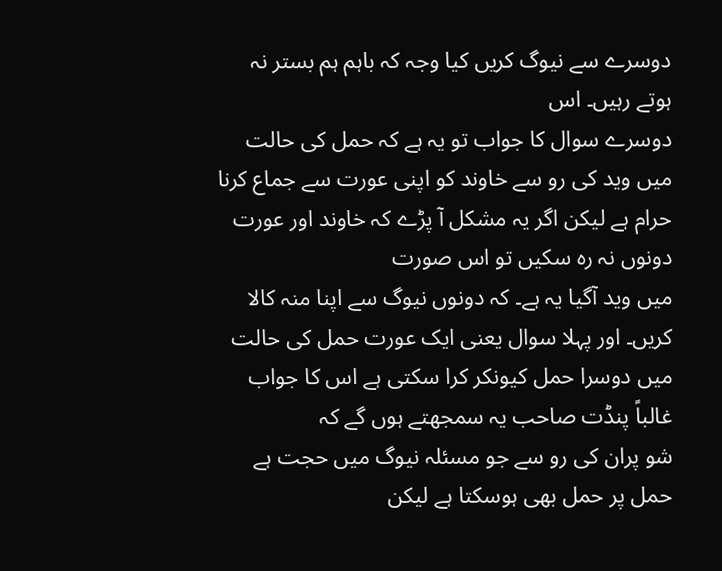دوسرے سے نیوگ کریں کیا وجہ کہ باہم ہم بستر نہ ہوتے رہیں۔ اس
دوسرے سوال کا جواب تو یہ ہے کہ حمل کی حالت میں وید کی رو سے خاوند کو اپنی عورت سے جماع کرنا حرام ہے لیکن اگر یہ مشکل آ پڑے کہ خاوند اور عورت دونوں نہ رہ سکیں تو اس صورت
میں وید آگیا یہ ہے۔ کہ دونوں نیوگ سے اپنا منہ کالا کریں۔ اور پہلا سوال یعنی ایک عورت حمل کی حالت میں دوسرا حمل کیونکر کرا سکتی ہے اس کا جواب غالباً پنڈت صاحب یہ سمجھتے ہوں گے کہ
شو پران کی رو سے جو مسئلہ نیوگ میں حجت ہے حمل پر حمل بھی ہوسکتا ہے لیکن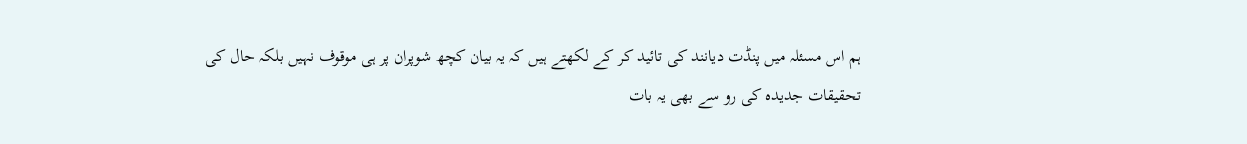ہم اس مسئلہ میں پنڈت دیانند کی تائید کر کے لکھتے ہیں کہ یہ بیان کچھ شوپران پر ہی موقوف نہیں بلکہ حال کی
تحقیقات جدیدہ کی رو سے بھی یہ بات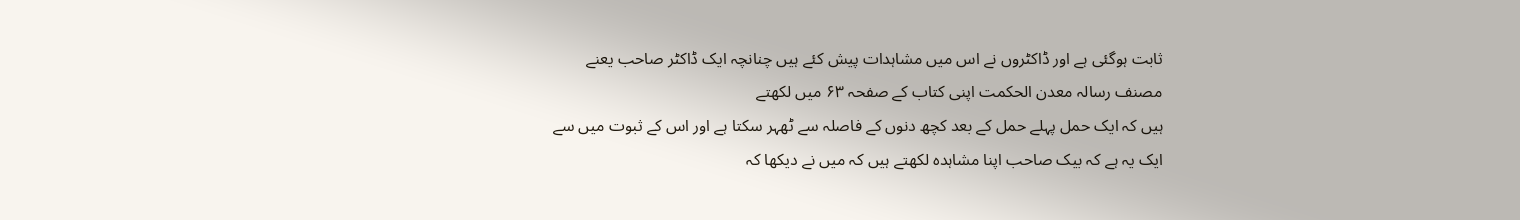ثابت ہوگئی ہے اور ڈاکٹروں نے اس میں مشاہدات پیش کئے ہیں چنانچہ ایک ڈاکٹر صاحب یعنے مصنف رسالہ معدن الحکمت اپنی کتاب کے صفحہ ۶۳ میں لکھتے
ہیں کہ ایک حمل پہلے حمل کے بعد کچھ دنوں کے فاصلہ سے ٹھہر سکتا ہے اور اس کے ثبوت میں سے ایک یہ ہے کہ بیک صاحب اپنا مشاہدہ لکھتے ہیں کہ میں نے دیکھا کہ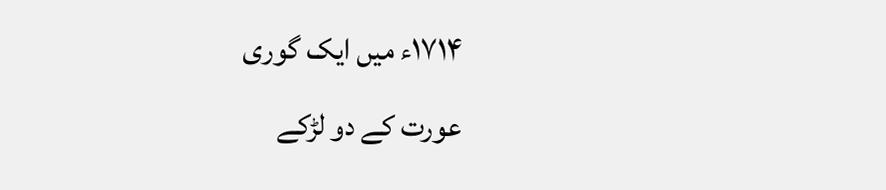۱۷۱۴ء میں ایک گوری
عورت کے دو لڑکے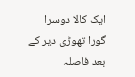ایک کالا دوسرا گورا تھوڑی دیر کے بعد فاصلہ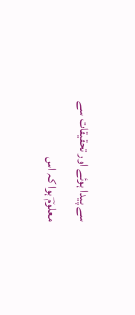سے پیدا ہوئے اور تحقیقات سے معلومؔ ہوا کہ اس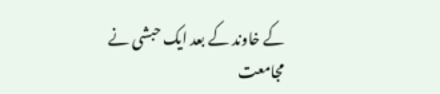کے خاوند کے بعد ایک حبشی نے مجامعت